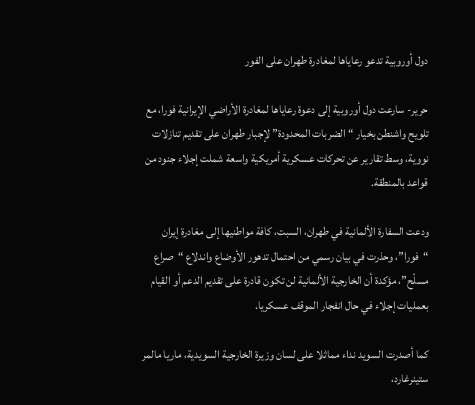دول أوروبية تدعو رعاياها لمغادرة طهران على الفور

حرير- سارعت دول أوروبية إلى دعوة رعاياها لمغادرة الأراضي الإيرانية فورا، مع تلويح واشنطن بخيار “الضربات المحدودة” لإجبار طهران على تقديم تنازلات نووية، وسط تقارير عن تحركات عسكرية أمريكية واسعة شملت إجلاء جنود من قواعد بالمنطقة.

ودعت السفارة الألمانية في طهران، السبت، كافة مواطنيها إلى مغادرة إيران “فورا”، وحذرت في بيان رسمي من احتمال تدهور الأوضاع واندلاع “صراع مسلّح”، مؤكدة أن الخارجية الألمانية لن تكون قادرة على تقديم الدعم أو القيام بعمليات إجلاء في حال انفجار الموقف عسكريا.

كما أصدرت السويد نداء مماثلا على لسان وزيرة الخارجية السويدية، ماريا مالمر ستينرغارد،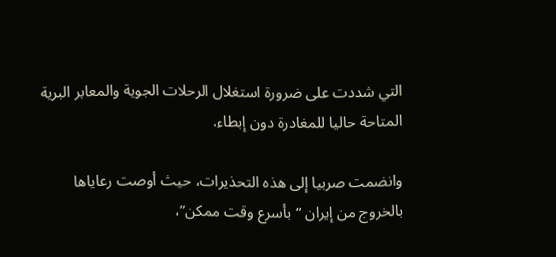التي شددت على ضرورة استغلال الرحلات الجوية والمعابر البرية المتاحة حاليا للمغادرة دون إبطاء.

وانضمت صربيا إلى هذه التحذيرات، حيث أوصت رعاياها بالخروج من إيران “بأسرع وقت ممكن”،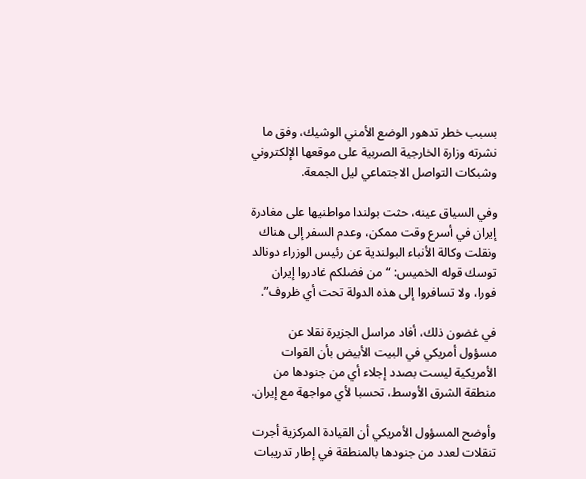بسبب خطر تدهور الوضع الأمني الوشيك، وفق ما نشرته وزارة الخارجية الصربية على موقعها الإلكتروني وشبكات التواصل الاجتماعي ليل الجمعة.

وفي السياق عينه، حثت بولندا مواطنيها على مغادرة إيران في أسرع وقت ممكن، وعدم السفر إلى هناك ونقلت وكالة الأنباء البولندية عن رئيس الوزراء دونالد توسك قوله الخميس: “من فضلكم غادروا إيران فورا، ولا تسافروا إلى هذه الدولة تحت أي ظروف”.

في غضون ذلك، أفاد مراسل الجزيرة نقلا عن مسؤول أمريكي في البيت الأبيض بأن القوات الأمريكية ليست بصدد إجلاء أي من جنودها من منطقة الشرق الأوسط، تحسبا لأي مواجهة مع إيران.

وأوضح المسؤول الأمريكي أن القيادة المركزية أجرت تنقلات لعدد من جنودها بالمنطقة في إطار تدريبات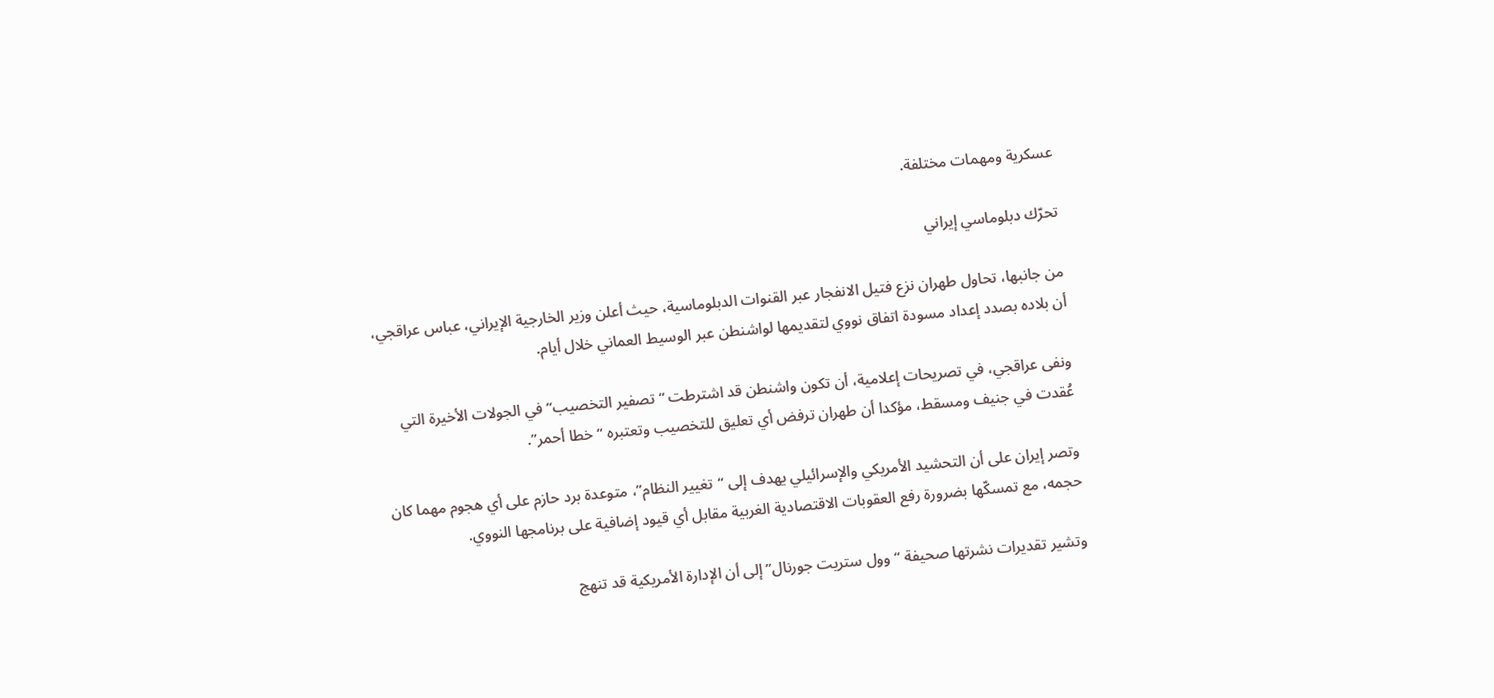عسكرية ومهمات مختلفة.

تحرّك دبلوماسي إيراني

من جانبها، تحاول طهران نزع فتيل الانفجار عبر القنوات الدبلوماسية، حيث أعلن وزير الخارجية الإيراني، عباس عراقجي، أن بلاده بصدد إعداد مسودة اتفاق نووي لتقديمها لواشنطن عبر الوسيط العماني خلال أيام.

ونفى عراقجي، في تصريحات إعلامية، أن تكون واشنطن قد اشترطت “تصفير التخصيب” في الجولات الأخيرة التي عُقدت في جنيف ومسقط، مؤكدا أن طهران ترفض أي تعليق للتخصيب وتعتبره “خطا أحمر”.

وتصر إيران على أن التحشيد الأمريكي والإسرائيلي يهدف إلى “تغيير النظام”، متوعدة برد حازم على أي هجوم مهما كان حجمه، مع تمسكّها بضرورة رفع العقوبات الاقتصادية الغربية مقابل أي قيود إضافية على برنامجها النووي.

وتشير تقديرات نشرتها صحيفة “وول ستريت جورنال” إلى أن الإدارة الأمريكية قد تنهج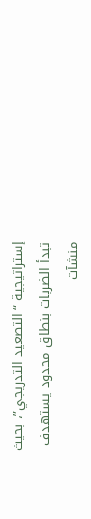إستراتيجية “التصعيد التدريجي”، بحيث تبدأ الضربات بنطاق محدود يستهدف منشآت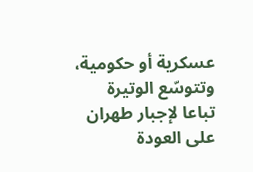عسكرية أو حكومية، وتتوسّع الوتيرة تباعا لإجبار طهران على العودة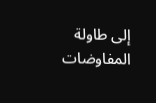إلى طاولة المفاوضات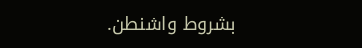بشروط واشنطن.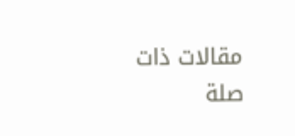مقالات ذات صلة